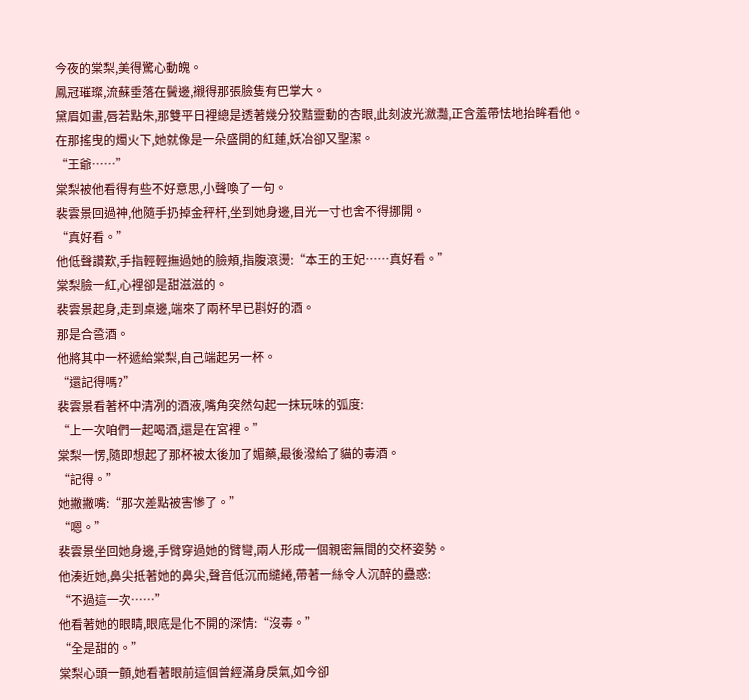今夜的棠梨,美得驚心動魄。
鳳冠璀璨,流蘇垂落在鬢邊,襯得那張臉隻有巴掌大。
黛眉如畫,唇若點朱,那雙平日裡總是透著幾分狡黠靈動的杏眼,此刻波光瀲灩,正含羞帶怯地抬眸看他。
在那搖曳的燭火下,她就像是一朵盛開的紅蓮,妖冶卻又聖潔。
“王爺……”
棠梨被他看得有些不好意思,小聲喚了一句。
裴雲景回過神,他隨手扔掉金秤杆,坐到她身邊,目光一寸也舍不得挪開。
“真好看。”
他低聲讚歎,手指輕輕撫過她的臉頰,指腹滾燙:“本王的王妃……真好看。”
棠梨臉一紅,心裡卻是甜滋滋的。
裴雲景起身,走到桌邊,端來了兩杯早已斟好的酒。
那是合巹酒。
他將其中一杯遞給棠梨,自己端起另一杯。
“還記得嗎?”
裴雲景看著杯中清冽的酒液,嘴角突然勾起一抹玩味的弧度:
“上一次咱們一起喝酒,還是在宮裡。”
棠梨一愣,隨即想起了那杯被太後加了媚藥,最後潑給了貓的毒酒。
“記得。”
她撇撇嘴:“那次差點被害慘了。”
“嗯。”
裴雲景坐回她身邊,手臂穿過她的臂彎,兩人形成一個親密無間的交杯姿勢。
他湊近她,鼻尖抵著她的鼻尖,聲音低沉而繾綣,帶著一絲令人沉醉的蠱惑:
“不過這一次……”
他看著她的眼睛,眼底是化不開的深情:“沒毒。”
“全是甜的。”
棠梨心頭一顫,她看著眼前這個曾經滿身戾氣,如今卻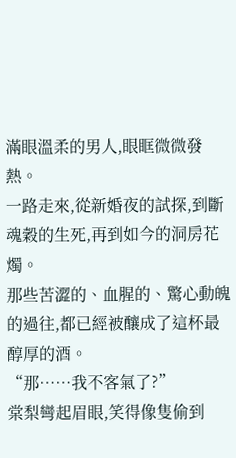滿眼溫柔的男人,眼眶微微發熱。
一路走來,從新婚夜的試探,到斷魂穀的生死,再到如今的洞房花燭。
那些苦澀的、血腥的、驚心動魄的過往,都已經被釀成了這杯最醇厚的酒。
“那……我不客氣了?”
棠梨彎起眉眼,笑得像隻偷到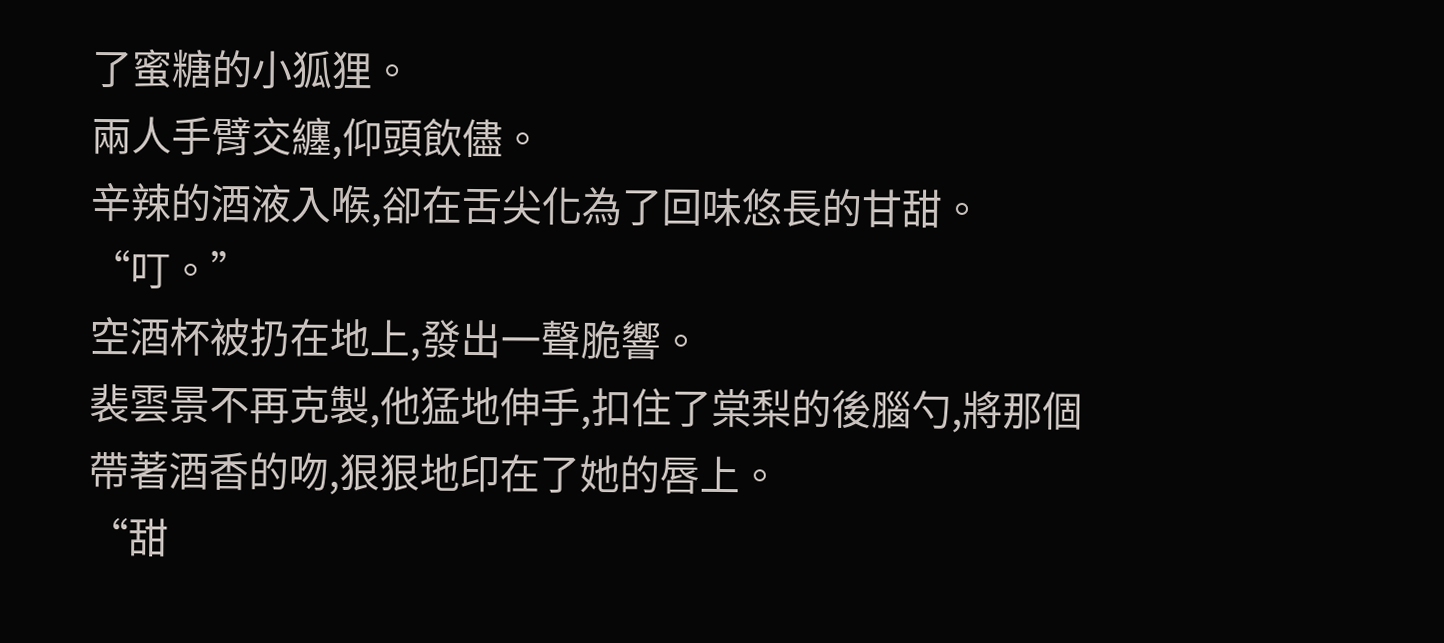了蜜糖的小狐狸。
兩人手臂交纏,仰頭飲儘。
辛辣的酒液入喉,卻在舌尖化為了回味悠長的甘甜。
“叮。”
空酒杯被扔在地上,發出一聲脆響。
裴雲景不再克製,他猛地伸手,扣住了棠梨的後腦勺,將那個帶著酒香的吻,狠狠地印在了她的唇上。
“甜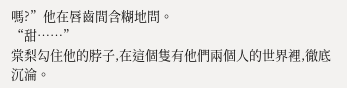嗎?”他在唇齒間含糊地問。
“甜……”
棠梨勾住他的脖子,在這個隻有他們兩個人的世界裡,徹底沉淪。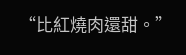“比紅燒肉還甜。”